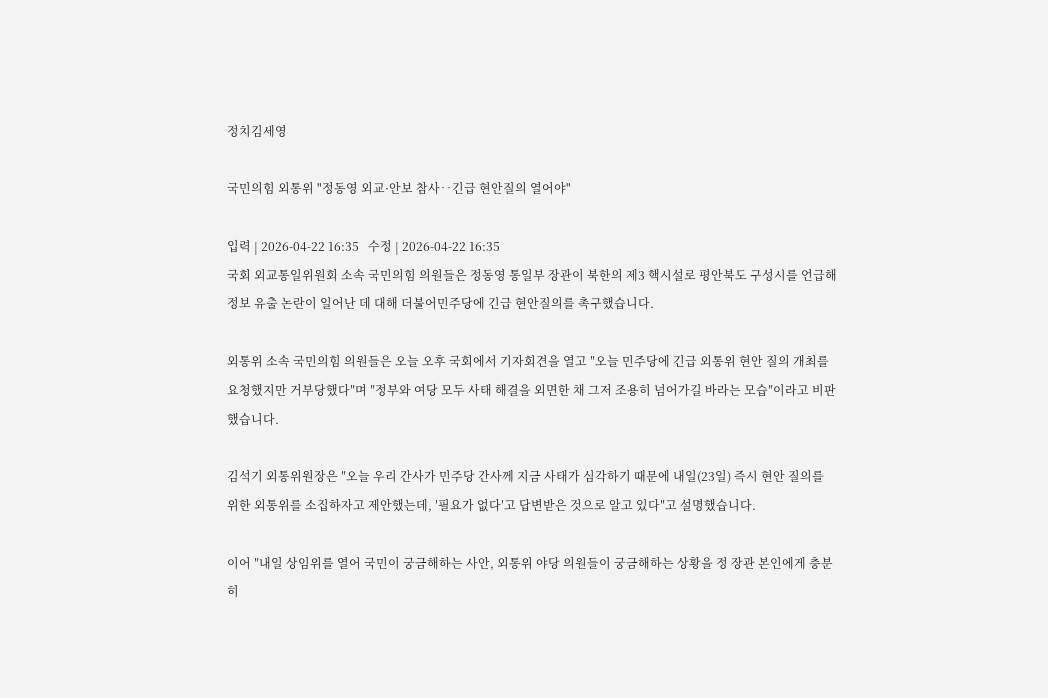정치김세영

국민의힘 외통위 "정동영 외교·안보 참사‥긴급 현안질의 열어야"

입력 | 2026-04-22 16:35   수정 | 2026-04-22 16:35
국회 외교통일위원회 소속 국민의힘 의원들은 정동영 통일부 장관이 북한의 제3 핵시설로 평안북도 구성시를 언급해 정보 유출 논란이 일어난 데 대해 더불어민주당에 긴급 현안질의를 촉구했습니다.

외통위 소속 국민의힘 의원들은 오늘 오후 국회에서 기자회견을 열고 ″오늘 민주당에 긴급 외통위 현안 질의 개최를 요청했지만 거부당했다″며 ″정부와 여당 모두 사태 해결을 외면한 채 그저 조용히 넘어가길 바라는 모습″이라고 비판했습니다.

김석기 외통위원장은 ″오늘 우리 간사가 민주당 간사께 지금 사태가 심각하기 때문에 내일(23일) 즉시 현안 질의를 위한 외통위를 소집하자고 제안했는데, ′필요가 없다′고 답변받은 것으로 알고 있다″고 설명했습니다.

이어 ″내일 상임위를 열어 국민이 궁금해하는 사안, 외통위 야당 의원들이 궁금해하는 상황을 정 장관 본인에게 충분히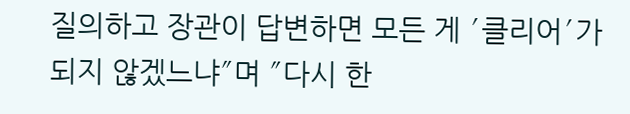질의하고 장관이 답변하면 모든 게 ′클리어′가 되지 않겠느냐″며 ″다시 한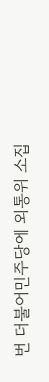번 더불어민주당에 외통위 소집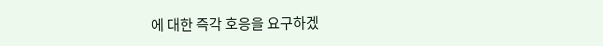에 대한 즉각 호응을 요구하겠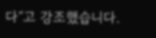다″고 강조했습니다.